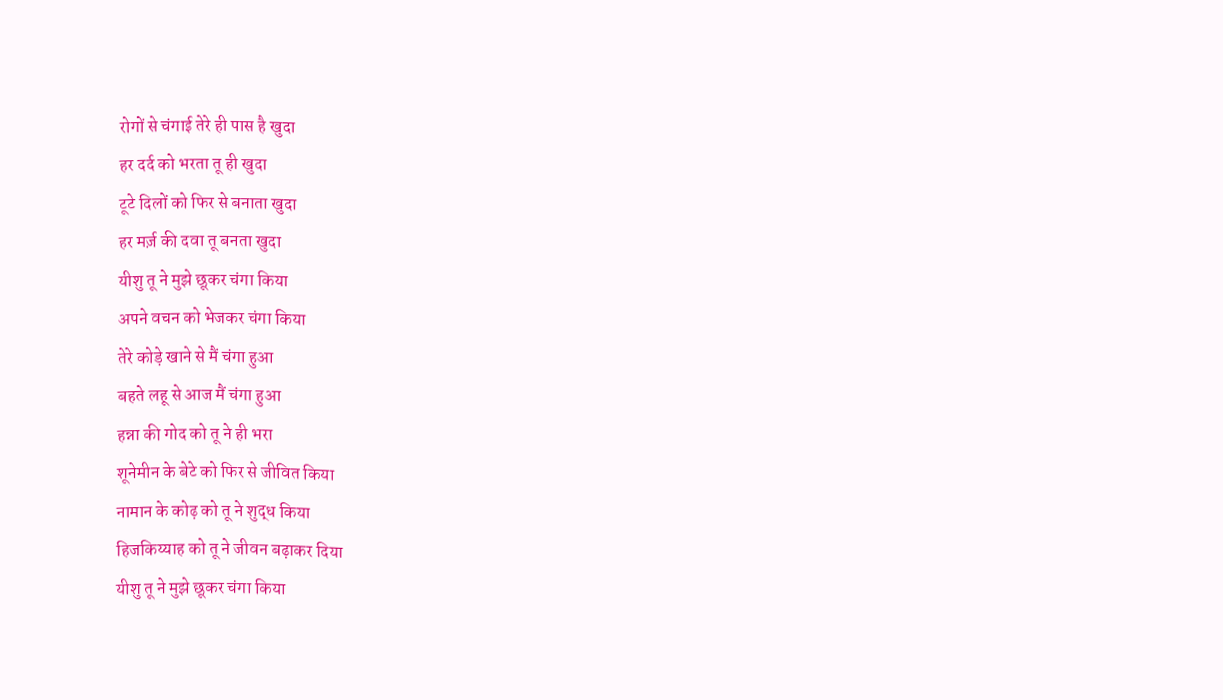रोगों से चंगाई तेरे ही पास है खुदा
हर दर्द को भरता तू ही खुदा
टूटे दिलों को फिर से बनाता खुदा
हर मर्ज़ की दवा तू बनता खुदा
यीशु तू ने मुझे छूकर चंगा किया
अपने वचन को भेजकर चंगा किया
तेरे कोड़े खाने से मैं चंगा हुआ
बहते लहू से आज मैं चंगा हुआ
हन्ना की गोद को तू ने ही भरा
शूनेमीन के बेटे को फिर से जीवित किया
नामान के कोढ़ को तू ने शुद्ध किया
हिजकिय्याह को तू ने जीवन बढ़ाकर दिया
यीशु तू ने मुझे छूकर चंगा किया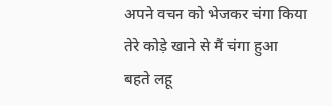अपने वचन को भेजकर चंगा किया
तेरे कोड़े खाने से मैं चंगा हुआ
बहते लहू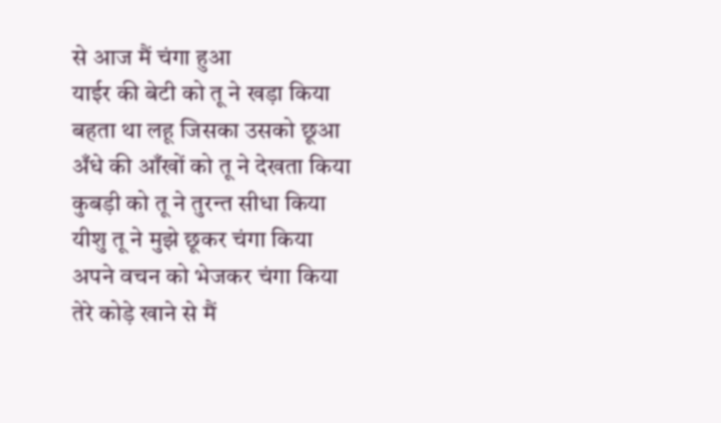से आज मैं चंगा हुआ
याईर की बेटी को तू ने खड़ा किया
बहता था लहू जिसका उसको छूआ
अँधे की आँखों को तू ने देखता किया
कुबड़ी को तू ने तुरन्त सीधा किया
यीशु तू ने मुझे छूकर चंगा किया
अपने वचन को भेजकर चंगा किया
तेरे कोड़े खाने से मैं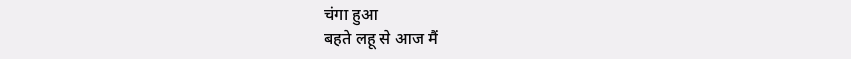चंगा हुआ
बहते लहू से आज मैं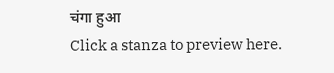चंगा हुआ
Click a stanza to preview here.